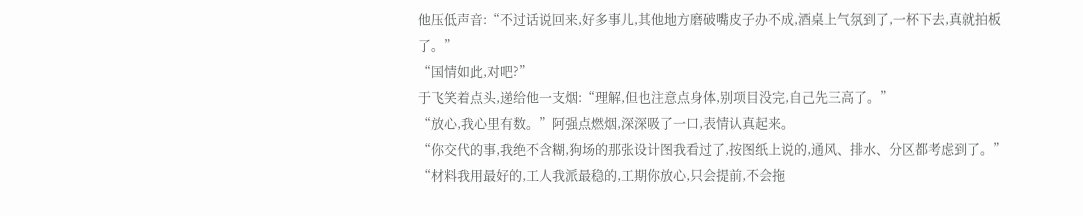他压低声音:“不过话说回来,好多事儿,其他地方磨破嘴皮子办不成,酒桌上气氛到了,一杯下去,真就拍板了。”
“国情如此,对吧?”
于飞笑着点头,递给他一支烟:“理解,但也注意点身体,别项目没完,自己先三高了。”
“放心,我心里有数。”阿强点燃烟,深深吸了一口,表情认真起来。
“你交代的事,我绝不含糊,狗场的那张设计图我看过了,按图纸上说的,通风、排水、分区都考虑到了。”
“材料我用最好的,工人我派最稳的,工期你放心,只会提前,不会拖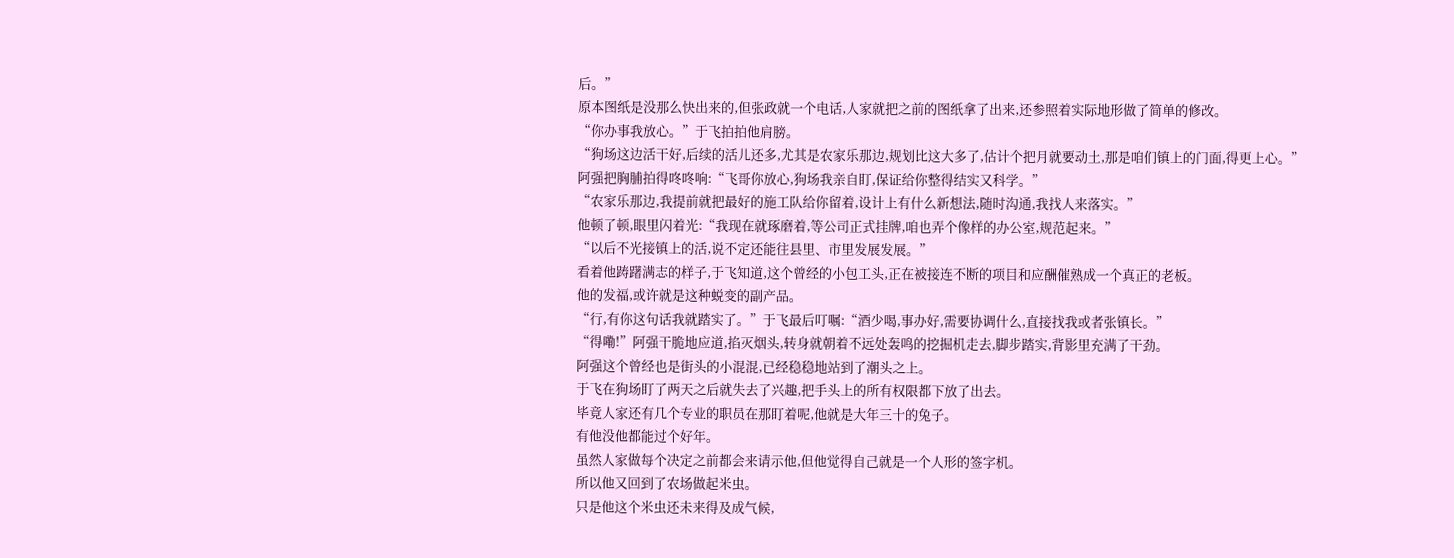后。”
原本图纸是没那么快出来的,但张政就一个电话,人家就把之前的图纸拿了出来,还参照着实际地形做了简单的修改。
“你办事我放心。”于飞拍拍他肩膀。
“狗场这边活干好,后续的活儿还多,尤其是农家乐那边,规划比这大多了,估计个把月就要动土,那是咱们镇上的门面,得更上心。”
阿强把胸脯拍得咚咚响:“飞哥你放心,狗场我亲自盯,保证给你整得结实又科学。”
“农家乐那边,我提前就把最好的施工队给你留着,设计上有什么新想法,随时沟通,我找人来落实。”
他顿了顿,眼里闪着光:“我现在就琢磨着,等公司正式挂牌,咱也弄个像样的办公室,规范起来。”
“以后不光接镇上的活,说不定还能往县里、市里发展发展。”
看着他踌躇满志的样子,于飞知道,这个曾经的小包工头,正在被接连不断的项目和应酬催熟成一个真正的老板。
他的发福,或许就是这种蜕变的副产品。
“行,有你这句话我就踏实了。”于飞最后叮嘱:“酒少喝,事办好,需要协调什么,直接找我或者张镇长。”
“得嘞!”阿强干脆地应道,掐灭烟头,转身就朝着不远处轰鸣的挖掘机走去,脚步踏实,背影里充满了干劲。
阿强这个曾经也是街头的小混混,已经稳稳地站到了潮头之上。
于飞在狗场盯了两天之后就失去了兴趣,把手头上的所有权限都下放了出去。
毕竟人家还有几个专业的职员在那盯着呢,他就是大年三十的兔子。
有他没他都能过个好年。
虽然人家做每个决定之前都会来请示他,但他觉得自己就是一个人形的签字机。
所以他又回到了农场做起米虫。
只是他这个米虫还未来得及成气候,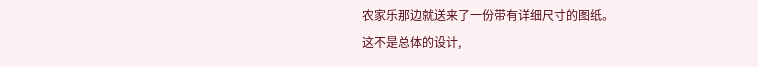农家乐那边就送来了一份带有详细尺寸的图纸。
这不是总体的设计,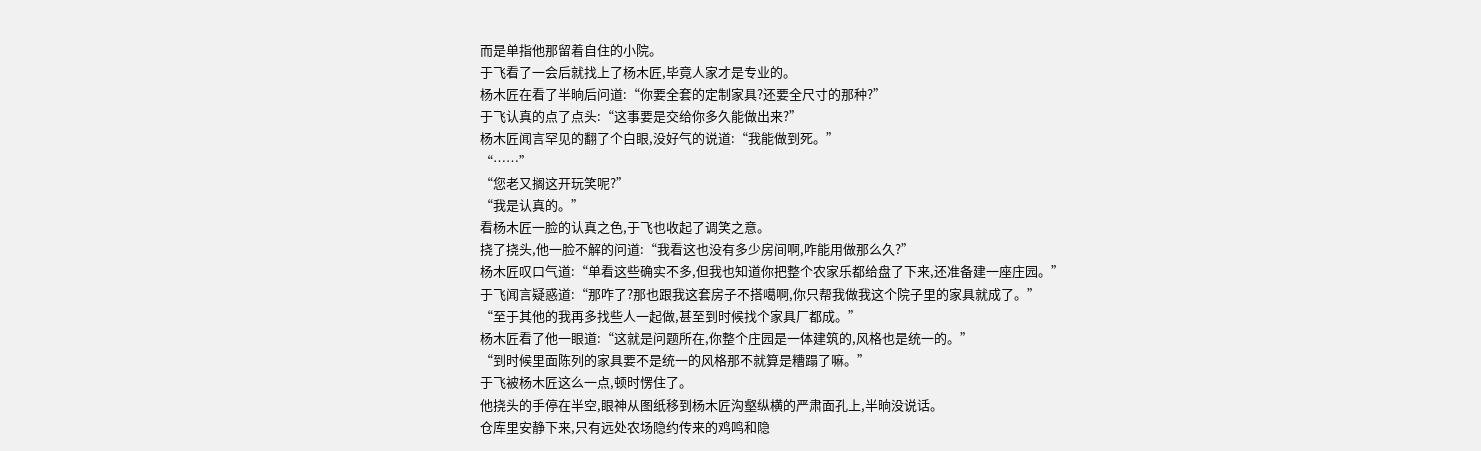而是单指他那留着自住的小院。
于飞看了一会后就找上了杨木匠,毕竟人家才是专业的。
杨木匠在看了半晌后问道:“你要全套的定制家具?还要全尺寸的那种?”
于飞认真的点了点头:“这事要是交给你多久能做出来?”
杨木匠闻言罕见的翻了个白眼,没好气的说道:“我能做到死。”
“……”
“您老又搁这开玩笑呢?”
“我是认真的。”
看杨木匠一脸的认真之色,于飞也收起了调笑之意。
挠了挠头,他一脸不解的问道:“我看这也没有多少房间啊,咋能用做那么久?”
杨木匠叹口气道:“单看这些确实不多,但我也知道你把整个农家乐都给盘了下来,还准备建一座庄园。”
于飞闻言疑惑道:“那咋了?那也跟我这套房子不搭噶啊,你只帮我做我这个院子里的家具就成了。”
“至于其他的我再多找些人一起做,甚至到时候找个家具厂都成。”
杨木匠看了他一眼道:“这就是问题所在,你整个庄园是一体建筑的,风格也是统一的。”
“到时候里面陈列的家具要不是统一的风格那不就算是糟蹋了嘛。”
于飞被杨木匠这么一点,顿时愣住了。
他挠头的手停在半空,眼神从图纸移到杨木匠沟壑纵横的严肃面孔上,半晌没说话。
仓库里安静下来,只有远处农场隐约传来的鸡鸣和隐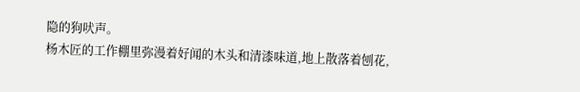隐的狗吠声。
杨木匠的工作棚里弥漫着好闻的木头和清漆味道,地上散落着刨花,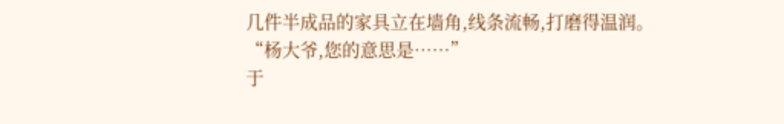几件半成品的家具立在墙角,线条流畅,打磨得温润。
“杨大爷,您的意思是……”
于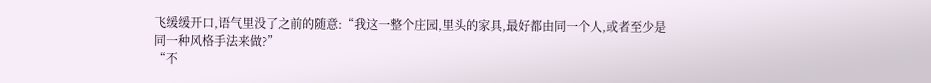飞缓缓开口,语气里没了之前的随意:“我这一整个庄园,里头的家具,最好都由同一个人,或者至少是同一种风格手法来做?”
“不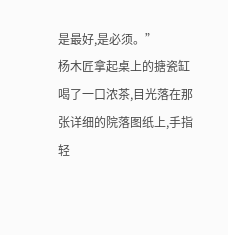是最好,是必须。”
杨木匠拿起桌上的搪瓷缸喝了一口浓茶,目光落在那张详细的院落图纸上,手指轻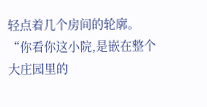轻点着几个房间的轮廓。
“你看你这小院,是嵌在整个大庄园里的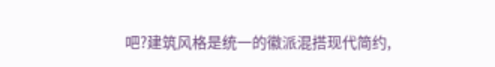吧?建筑风格是统一的徽派混搭现代简约,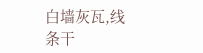白墙灰瓦,线条干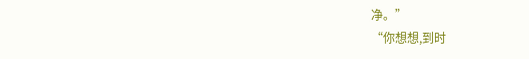净。”
“你想想,到时